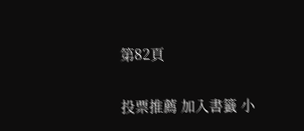第82頁

投票推薦 加入書籤 小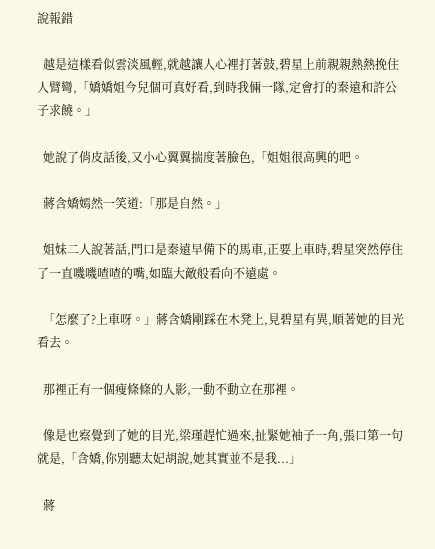說報錯

  越是這樣看似雲淡風輕,就越讓人心裡打著鼓,碧星上前親親熱熱挽住人臂彎,「嬌嬌姐今兒個可真好看,到時我倆一隊,定會打的秦遠和許公子求饒。」

  她說了俏皮話後,又小心翼翼揣度著臉色,「姐姐很高興的吧。

  蔣含嬌嫣然一笑道:「那是自然。」

  姐妹二人說著話,門口是秦遠早備下的馬車,正要上車時,碧星突然停住了一直嘰嘰喳喳的嘴,如臨大敵般看向不遠處。

  「怎麼了?上車呀。」蔣含嬌剛踩在木凳上,見碧星有異,順著她的目光看去。

  那裡正有一個瘦條條的人影,一動不動立在那裡。

  像是也察覺到了她的目光,梁瑾趕忙過來,扯緊她袖子一角,張口第一句就是,「含嬌,你別聽太妃胡說,她其實並不是我...」

  蔣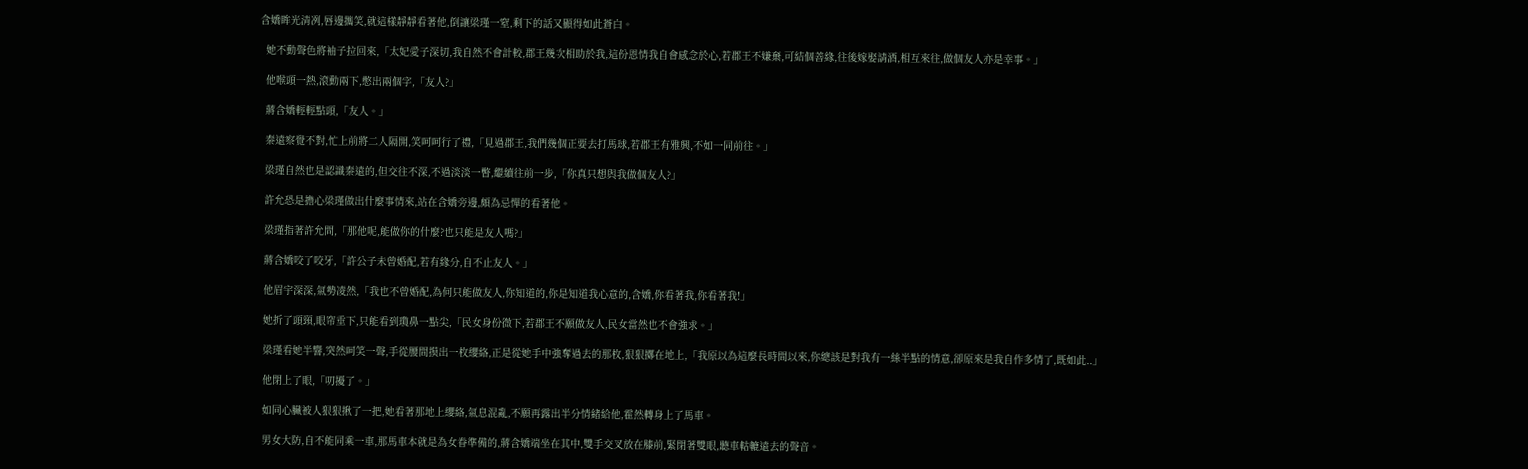含嬌眸光清冽,唇邊攜笑,就這樣靜靜看著他,倒讓梁瑾一窒,剩下的話又顯得如此蒼白。

  她不動聲色將袖子拉回來,「太妃愛子深切,我自然不會計較,郡王幾次相助於我,這份恩情我自會感念於心,若郡王不嫌棄,可結個善緣,往後嫁娶請酒,相互來往,做個友人亦是幸事。」

  他喉頭一熱,滾動兩下,憋出兩個字,「友人?」

  蔣含嬌輕輕點頭,「友人。」

  秦遠察覺不對,忙上前將二人隔開,笑呵呵行了禮,「見過郡王,我們幾個正要去打馬球,若郡王有雅興,不如一同前往。」

  梁瑾自然也是認識秦遠的,但交往不深,不過淡淡一瞥,繼續往前一步,「你真只想與我做個友人?」

  許允恐是擔心梁瑾做出什麼事情來,站在含嬌旁邊,頗為忌憚的看著他。

  梁瑾指著許允問,「那他呢,能做你的什麼?也只能是友人嗎?」

  蔣含嬌咬了咬牙,「許公子未曾婚配,若有緣分,自不止友人。」

  他眉宇深深,氣勢凌然,「我也不曾婚配,為何只能做友人,你知道的,你是知道我心意的,含嬌,你看著我,你看著我!」

  她折了頭頸,眼帘垂下,只能看到瓊鼻一點尖,「民女身份微下,若郡王不願做友人,民女當然也不會強求。」

  梁瑾看她半響,突然呵笑一聲,手從腰間摸出一枚纓絡,正是從她手中強奪過去的那枚,狠狠擲在地上,「我原以為這麼長時間以來,你總該是對我有一絲半點的情意,卻原來是我自作多情了,既如此..」

  他閉上了眼,「叨擾了。」

  如同心臟被人狠狠揪了一把,她看著那地上纓絡,氣息混亂,不願再露出半分情緒給他,霍然轉身上了馬車。

  男女大防,自不能同乘一車,那馬車本就是為女眷準備的,蔣含嬌端坐在其中,雙手交叉放在膝前,緊閉著雙眼,聽車軲轆遠去的聲音。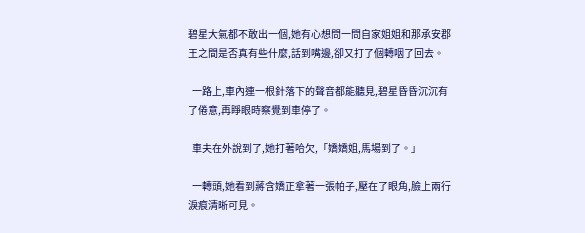碧星大氣都不敢出一個,她有心想問一問自家姐姐和那承安郡王之間是否真有些什麼,話到嘴邊,卻又打了個轉咽了回去。

  一路上,車內連一根針落下的聲音都能聽見,碧星昏昏沉沉有了倦意,再睜眼時察覺到車停了。

  車夫在外說到了,她打著哈欠,「嬌嬌姐,馬場到了。」

  一轉頭,她看到蔣含嬌正拿著一張帕子,壓在了眼角,臉上兩行淚痕清晰可見。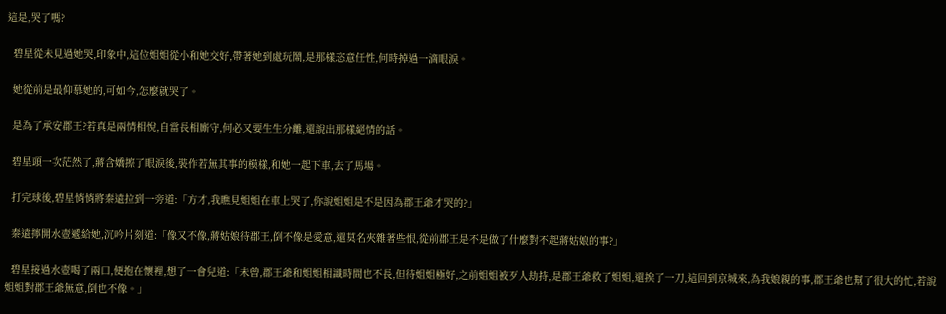這是,哭了嗎?

  碧星從未見過她哭,印象中,這位姐姐從小和她交好,帶著她到處玩鬧,是那樣恣意任性,何時掉過一滴眼淚。

  她從前是最仰慕她的,可如今,怎麼就哭了。

  是為了承安郡王?若真是兩情相悅,自當長相廝守,何必又要生生分離,還說出那樣絕情的話。

  碧星頭一次茫然了,蔣含嬌擦了眼淚後,裝作若無其事的模樣,和她一起下車,去了馬場。

  打完球後,碧星悄悄將秦遠拉到一旁道:「方才,我瞧見姐姐在車上哭了,你說姐姐是不是因為郡王爺才哭的?」

  秦遠擰開水壺遞給她,沉吟片刻道:「像又不像,蔣姑娘待郡王,倒不像是愛意,還莫名夾雜著些恨,從前郡王是不是做了什麼對不起蔣姑娘的事?」

  碧星接過水壺喝了兩口,便抱在懷裡,想了一會兒道:「未曾,郡王爺和姐姐相識時間也不長,但待姐姐極好,之前姐姐被歹人劫持,是郡王爺救了姐姐,還挨了一刀,這回到京城來,為我娘親的事,郡王爺也幫了很大的忙,若說姐姐對郡王爺無意,倒也不像。」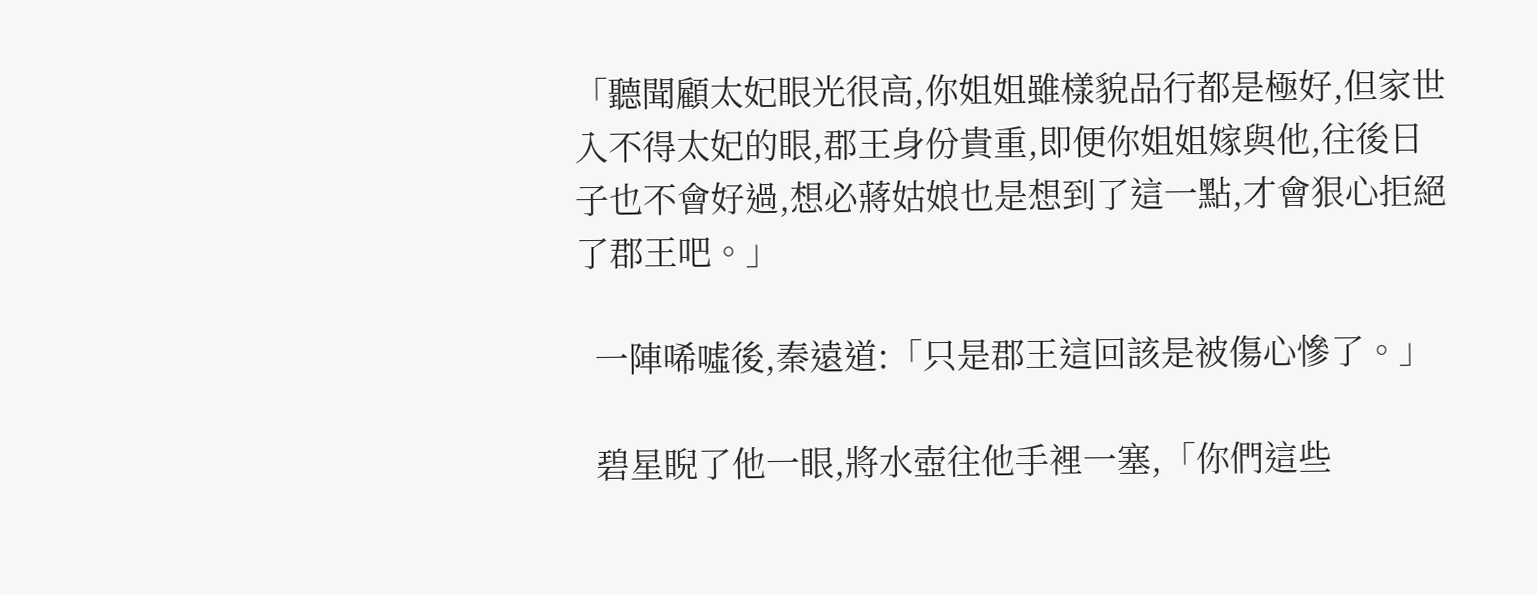「聽聞顧太妃眼光很高,你姐姐雖樣貌品行都是極好,但家世入不得太妃的眼,郡王身份貴重,即便你姐姐嫁與他,往後日子也不會好過,想必蔣姑娘也是想到了這一點,才會狠心拒絕了郡王吧。」

  一陣唏噓後,秦遠道:「只是郡王這回該是被傷心慘了。」

  碧星睨了他一眼,將水壺往他手裡一塞,「你們這些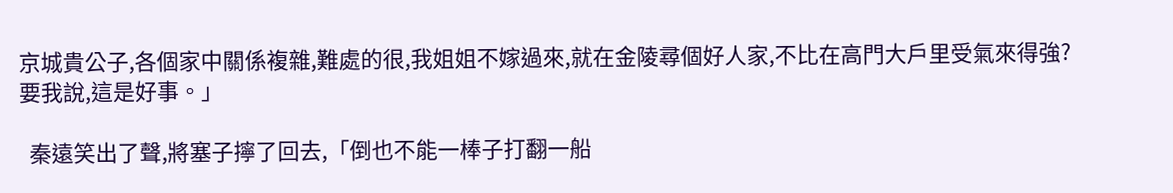京城貴公子,各個家中關係複雜,難處的很,我姐姐不嫁過來,就在金陵尋個好人家,不比在高門大戶里受氣來得強?要我說,這是好事。」

  秦遠笑出了聲,將塞子擰了回去,「倒也不能一棒子打翻一船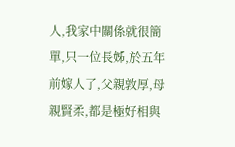人,我家中關係就很簡單,只一位長姊,於五年前嫁人了,父親敦厚,母親賢柔,都是極好相與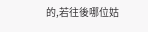的,若往後哪位姑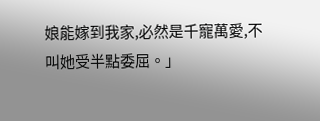娘能嫁到我家,必然是千寵萬愛,不叫她受半點委屈。」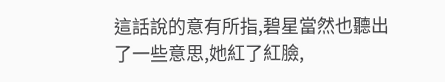這話說的意有所指,碧星當然也聽出了一些意思,她紅了紅臉,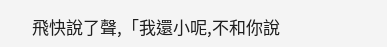飛快說了聲,「我還小呢,不和你說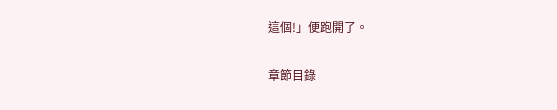這個!」便跑開了。

章節目錄